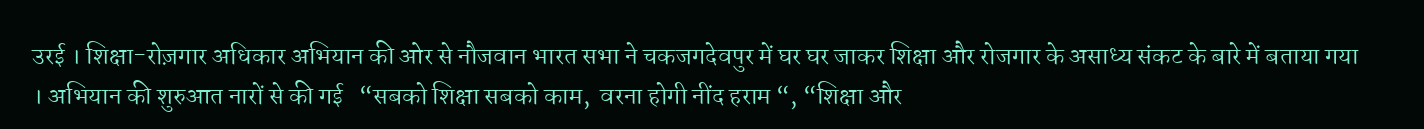उरई । शिक्षा-रोज़गार अधिकार अभियान की ओर से नौजवान भारत सभा ने चकजगदेवपुर में घर घर जाकर शिक्षा और रोजगार के असाध्य संकट के बारे में बताया गया । अभियान की शुरुआत नारों से की गई   “सबको शिक्षा सबको काम,  वरना होगी नींद हराम “, “शिक्षा और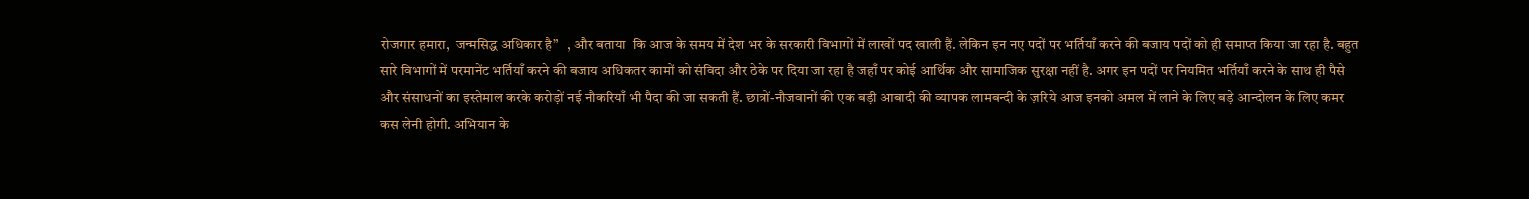रोजगार हमारा,  जन्मसिद्ध अधिकार है”   , और बताया  कि आज के समय में देश भर के सरकारी विभागों में लाखों पद खाली हैं. लेकिन इन नए पदों पर भर्तियाँ करने की बजाय पदों को ही समाप्त किया जा रहा है. बहुत सारे विभागों में परमानेंट भर्तियाँ करने की बजाय अधिकतर कामों को संविदा और ठेके पर दिया जा रहा है जहाँ पर कोई आर्थिक और सामाजिक सुरक्षा नहीं है. अगर इन पदों पर नियमित भर्तियाँ करने के साथ ही पैसे और संसाधनों का इस्तेमाल करके करोड़ों नई नौकरियाँ भी पैदा की जा सकती हैं. छात्रों-नौजवानों की एक बड़ी आबादी की व्यापक लामबन्दी के ज़रिये आज इनको अमल में लाने के लिए बड़े आन्दोलन के लिए कमर कस लेनी होगी. अभियान के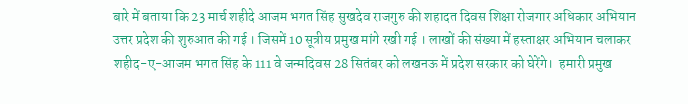बारे में बताया कि 23 मार्च शहीदे आजम भगत सिंह सुखदेव राजगुरु की शहादत दिवस शिक्षा रोजगार अधिकार अभियान उत्तर प्रदेश की शुरुआत की गई । जिसमें 10 सूत्रीय प्रमुख मांगे रखी गई । लाखों की संख्या में हस्ताक्षर अभियान चलाकर शहीद-ए-आजम भगत सिंह के 111 वे जन्मदिवस 28 सितंबर को लखनऊ में प्रदेश सरकार को घेरेंगे।  हमारी प्रमुख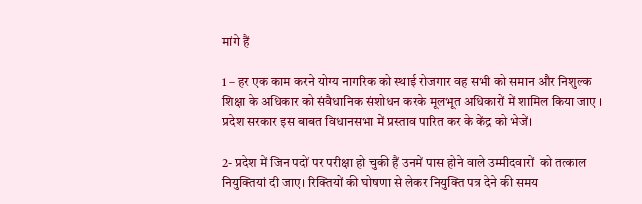मांगे हैं

1 – हर एक काम करने योग्य नागरिक को स्थाई रोजगार वह सभी को समान और निशुल्क शिक्षा के अधिकार को संवैधानिक संशोधन करके मूलभूत अधिकारों में शामिल किया जाए । प्रदेश सरकार इस बाबत विधानसभा में प्रस्ताव पारित कर के केंद्र को भेजें।

2- प्रदेश में जिन पदों पर परीक्षा हो चुकी हैं उनमें पास होने वाले उम्मीदवारों  को तत्काल नियुक्तियां दी जाए। रिक्तियों की घोषणा से लेकर नियुक्ति पत्र देने की समय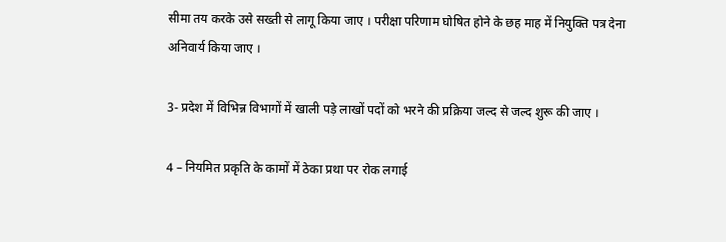सीमा तय करके उसे सख्ती से लागू किया जाए । परीक्षा परिणाम घोषित होने के छह माह में नियुक्ति पत्र देना अनिवार्य किया जाए ।

3- प्रदेश में विभिन्न विभागों में खाली पड़े लाखों पदों को भरने की प्रक्रिया जल्द से जल्द शुरू की जाए ।

4 – नियमित प्रकृति के कामों में ठेका प्रथा पर रोक लगाई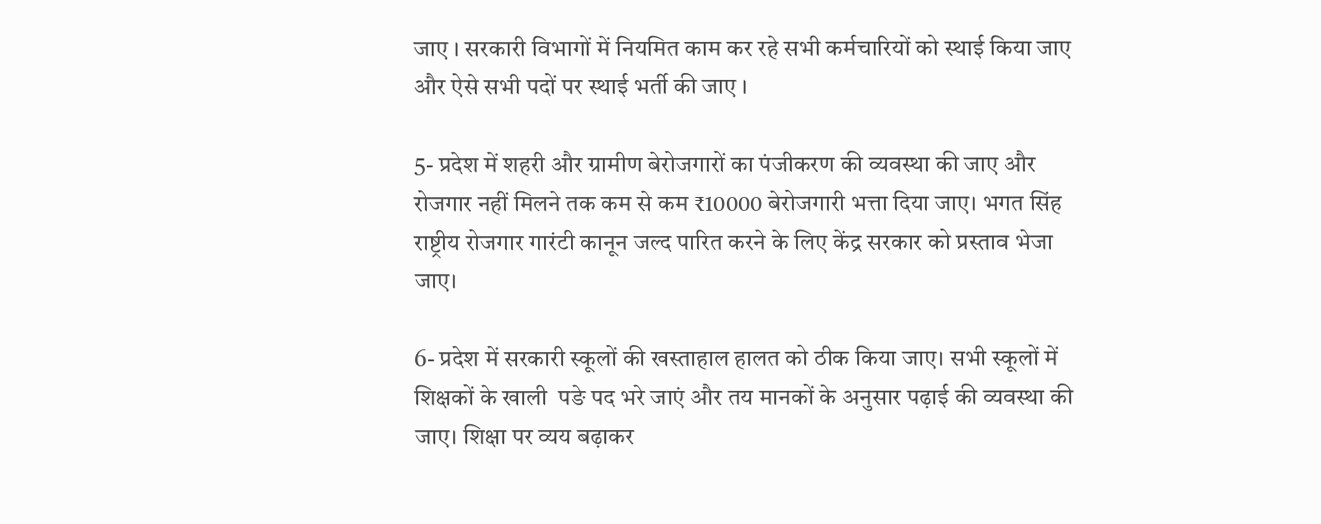जाए । सरकारी विभागों में नियमित काम कर रहे सभी कर्मचारियों को स्थाई किया जाए और ऐसे सभी पदों पर स्थाई भर्ती की जाए ।

5- प्रदेश में शहरी और ग्रामीण बेरोजगारों का पंजीकरण की व्यवस्था की जाए और रोजगार नहीं मिलने तक कम से कम ₹10000 बेरोजगारी भत्ता दिया जाए। भगत सिंह राष्ट्रीय रोजगार गारंटी कानून जल्द पारित करने के लिए केंद्र सरकार को प्रस्ताव भेजा जाए।

6- प्रदेश में सरकारी स्कूलों की खस्ताहाल हालत को ठीक किया जाए। सभी स्कूलों में शिक्षकों के खाली  पङे पद भरे जाएं और तय मानकों के अनुसार पढ़ाई की व्यवस्था की जाए। शिक्षा पर व्यय बढ़ाकर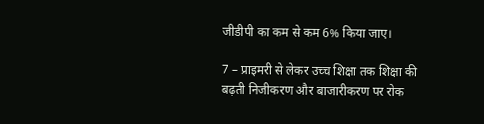जीडीपी का कम से कम 6% किया जाए।

7 – प्राइमरी से लेकर उच्च शिक्षा तक शिक्षा की बढ़ती निजीकरण और बाजारीकरण पर रोक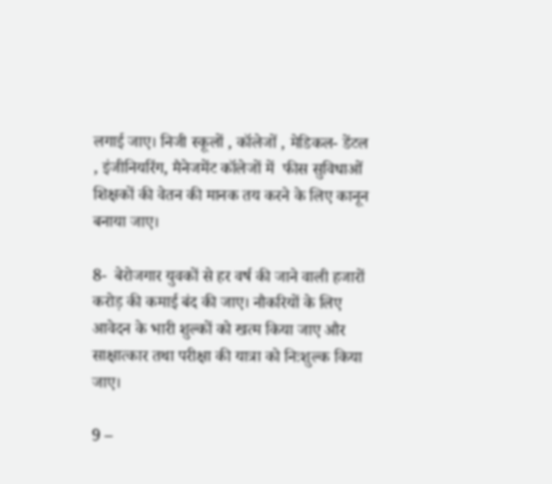लगाई जाए। निजी स्कूलों , कॉलेजों , मेडिकल- डेंटल , इंजीनियरिंग, मैनेजमेंट कॉलेजों में  फीस सुविधाओं शिक्षकों की वेतन की मानक तय करने के लिए कानून बनाया जाए।

8-  बेरोजगार युवकों से हर वर्ष की जाने वाली हजारों करोड़ की कमाई बंद की जाए। नौकरियों के लिए आवेदन के भारी शुल्कों को खत्म किया जाए और साक्षात्कार तथा परीक्षा की यात्रा को निःशुल्क किया जाए।

9 –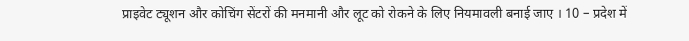प्राइवेट ट्यूशन और कोचिंग सेंटरों की मनमानी और लूट को रोकने के लिए नियमावली बनाई जाए । 10 – प्रदेश में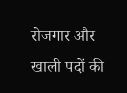रोजगार और खाली पदों की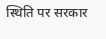स्थिति पर सरकार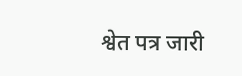श्वेत पत्र जारी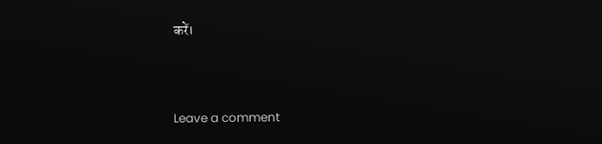करें।



Leave a comment